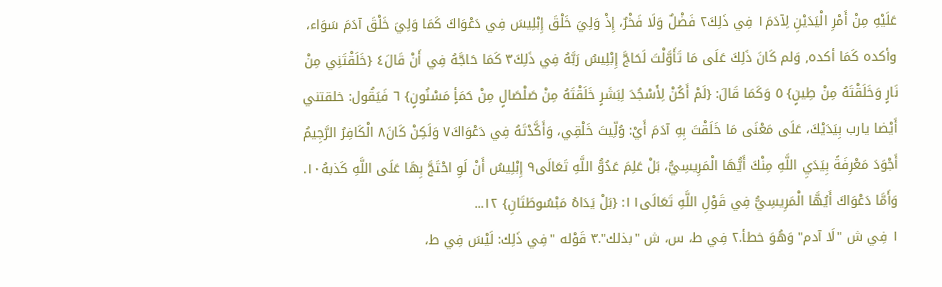عَلَيْهِ مِنْ أَمْرِ الْيَدَيْنِ لِآدَمَ١ فِي ذَلِكَ٢ فَضْلٌ وَلَا فَخْرٌ، إِذْ وَلِيَ خَلْقَ إِبْلِيسَ فِي دَعْوَاكَ كَمَا وَلِيَ خَلْقَ آدَمَ سَوَاء، وأكده كَمَا أكده, وَلم كَانَ ذَلِكَ عَلَى مَا تَأَوَّلْتَ لَحَاجَّ إِبْلِيسُ رَبَّهُ فِي ذَلِكَ٣ كَمَا حَاجَّهُ فِي أَنْ قَالَ٤ {خَلَقْتَنِي مِنْ نَارٍ وَخَلَقْتَهُ مِنْ طِينٍ} ٥ وَكَمَا قَالَ: {لَمْ أَكُنْ لِأَسْجُدَ لِبَشَرٍ خَلَقْتَهُ مِنْ صَلْصَالٍ مِنْ حَمَأٍ مَسْنُونٍ} ٦ فَيَقُول: خلقتني أَيْضا يارب بِيَدَيْكَ، عَلَى مَعْنَى مَا خَلَقْتَ بِهِ آدَمَ أَيْ: وُلِّيتَ خَلْقِي، وَأَكَّدْتَهُ فِي دَعْوَاكَ٧ وَلَكِنْ كَانَ٨ الْكَافِرُ الرَّجِيمُ أَجْوَدَ مَعْرِفَةً بِيَدَيِ اللَّهِ مِنْكَ أَيُّهَا الْمَرِيسِيُّ، بَلْ عَلِمَ عَدُوُّ اللَّهِ تَعَالَى٩ إِبْلِيسُ أَنْ لَوِ احْتَجَّ بِهَا عَلَى اللَّهِ كَذبهُ١٠.
وَأَمَّا دَعْوَاكَ أَيُهَّا الْمَرِيسِيُّ فِي قَوْلِ اللَّهِ تَعَالَى١١: {بَلْ يَدَاهُ مَبْسُوطَتَانِ} ١٢...
١ فِي ش "لَا آدم" وَهُوَ خطأ.٢ فِي ط، س، ش "بذلك".٣ قَوْله "فِي ذَلِك: لَيْسَ فِي ط،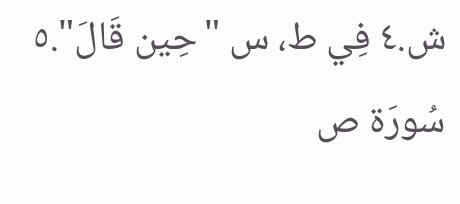ش.٤ فِي ط، س "حِين قَالَ".٥ سُورَة ص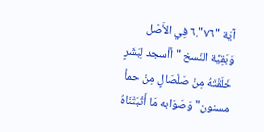آيَة "٧٦".٦ فِي الأَصْل وَبَقِيَّة النّسخ "أأسجد لِبَشَرٍ خَلَقْتَهُ مِنْ صَلْصَالٍ مِنْ حمأ مسنون" وَصَوَابه مَا أَثْبَتْنَاهُ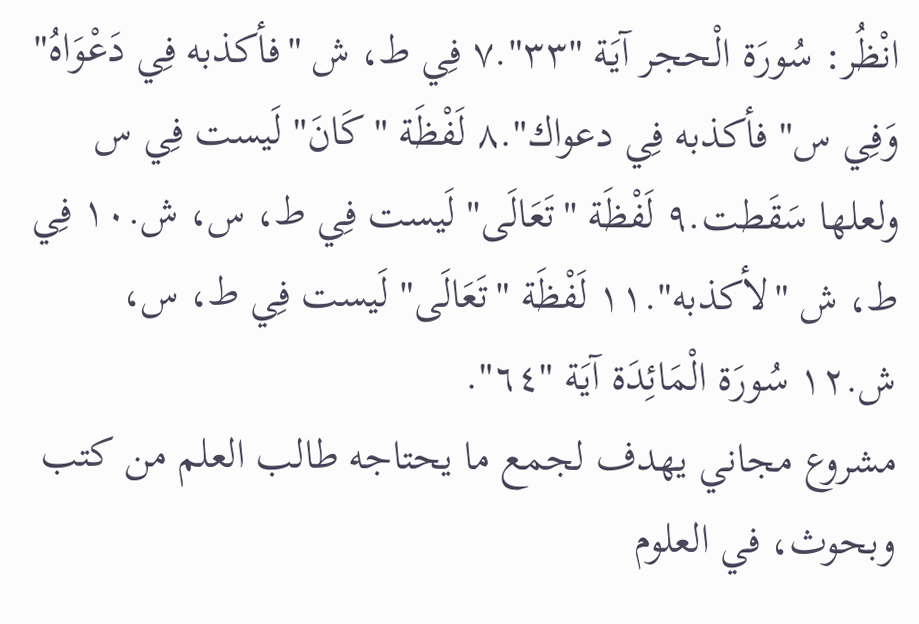انْظُر: سُورَة الْحجر آيَة "٣٣".٧ فِي ط، ش "فأكذبه فِي دَعْوَاهُ" وَفِي س" فأكذبه فِي دعواك".٨ لَفْظَة "كَانَ" لَيست فِي س ولعلها سَقَطت.٩ لَفْظَة "تَعَالَى" لَيست فِي ط، س، ش.١٠ فِي ط، ش "لأكذبه".١١ لَفْظَة "تَعَالَى" لَيست فِي ط، س، ش.١٢ سُورَة الْمَائِدَة آيَة "٦٤".
مشروع مجاني يهدف لجمع ما يحتاجه طالب العلم من كتب وبحوث، في العلوم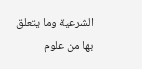الشرعية وما يتعلق بها من علوم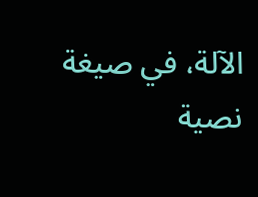الآلة، في صيغة نصية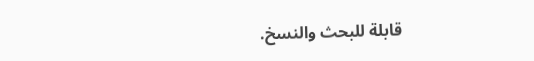قابلة للبحث والنسخ.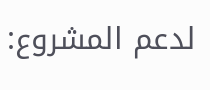لدعم المشروع: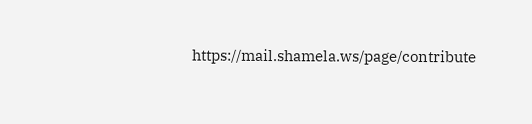https://mail.shamela.ws/page/contribute